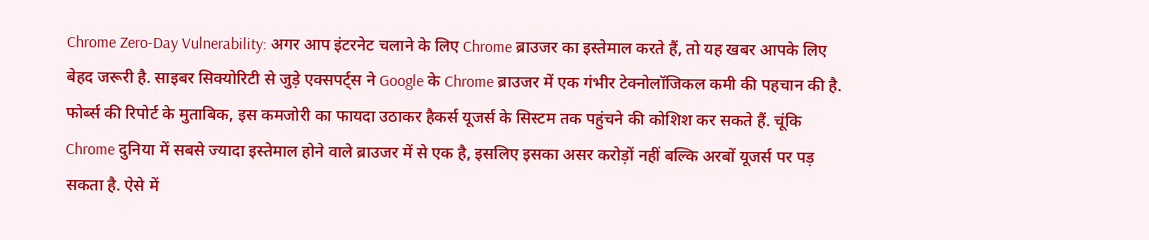Chrome Zero-Day Vulnerability: अगर आप इंटरनेट चलाने के लिए Chrome ब्राउजर का इस्तेमाल करते हैं, तो यह खबर आपके लिए बेहद जरूरी है. साइबर सिक्योरिटी से जुड़े एक्सपर्ट्स ने Google के Chrome ब्राउजर में एक गंभीर टेक्नोलॉजिकल कमी की पहचान की है. फोर्ब्स की रिपोर्ट के मुताबिक, इस कमजोरी का फायदा उठाकर हैकर्स यूजर्स के सिस्टम तक पहुंचने की कोशिश कर सकते हैं. चूंकि Chrome दुनिया में सबसे ज्यादा इस्तेमाल होने वाले ब्राउजर में से एक है, इसलिए इसका असर करोड़ों नहीं बल्कि अरबों यूजर्स पर पड़ सकता है. ऐसे में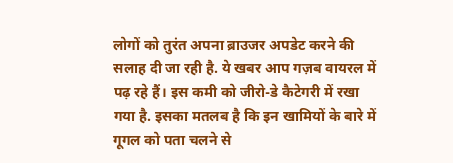लोगों को तुरंत अपना ब्राउजर अपडेट करने की सलाह दी जा रही है. ये खबर आप गज़ब वायरल में पढ़ रहे हैं। इस कमी को जीरो-डे कैटेगरी में रखा गया है. इसका मतलब है कि इन खामियों के बारे में गूगल को पता चलने से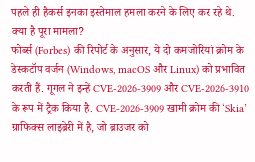पहले ही हैकर्स इनका इस्तेमाल हमला करने के लिए कर रहे थे.
क्या है पूरा मामला?
फोर्ब्स (Forbes) की रिपोर्ट के अनुसार, ये दो कमजोरियां क्रोम के डेस्कटॉप वर्जन (Windows, macOS और Linux) को प्रभावित करती हैं. गूगल ने इन्हें CVE-2026-3909 और CVE-2026-3910 के रूप में ट्रैक किया है. CVE-2026-3909 खामी क्रोम की ‘Skia’ ग्राफिक्स लाइब्रेरी में है, जो ब्राउजर को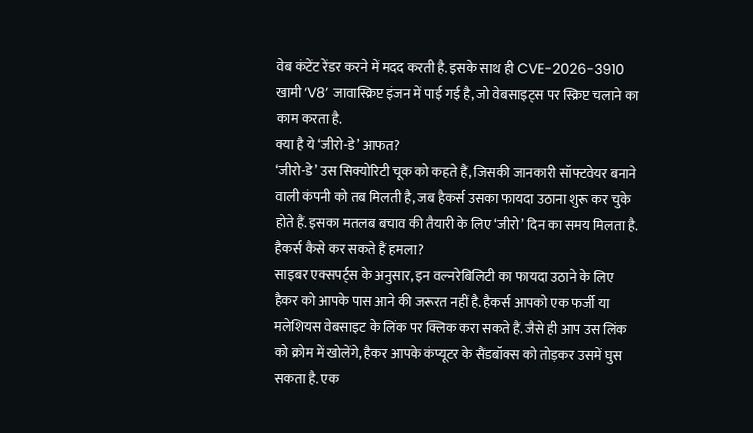वेब कंटेंट रेंडर करने में मदद करती है. इसके साथ ही CVE-2026-3910 खामी ‘V8’ जावास्क्रिप्ट इंजन में पाई गई है, जो वेबसाइट्स पर स्क्रिप्ट चलाने का काम करता है.
क्या है ये ‘जीरो-डे’ आफत?
‘जीरो-डे’ उस सिक्योरिटी चूक को कहते हैं, जिसकी जानकारी सॉफ्टवेयर बनाने वाली कंपनी को तब मिलती है, जब हैकर्स उसका फायदा उठाना शुरू कर चुके होते हैं. इसका मतलब बचाव की तैयारी के लिए ‘जीरो’ दिन का समय मिलता है.
हैकर्स कैसे कर सकते हैं हमला?
साइबर एक्सपर्ट्स के अनुसार, इन वल्नरेबिलिटी का फायदा उठाने के लिए हैकर को आपके पास आने की जरूरत नहीं है. हैकर्स आपको एक फर्जी या मलेशियस वेबसाइट के लिंक पर क्लिक करा सकते हैं. जैसे ही आप उस लिंक को क्रोम में खोलेंगे, हैकर आपके कंप्यूटर के सैंडबॉक्स को तोड़कर उसमें घुस सकता है. एक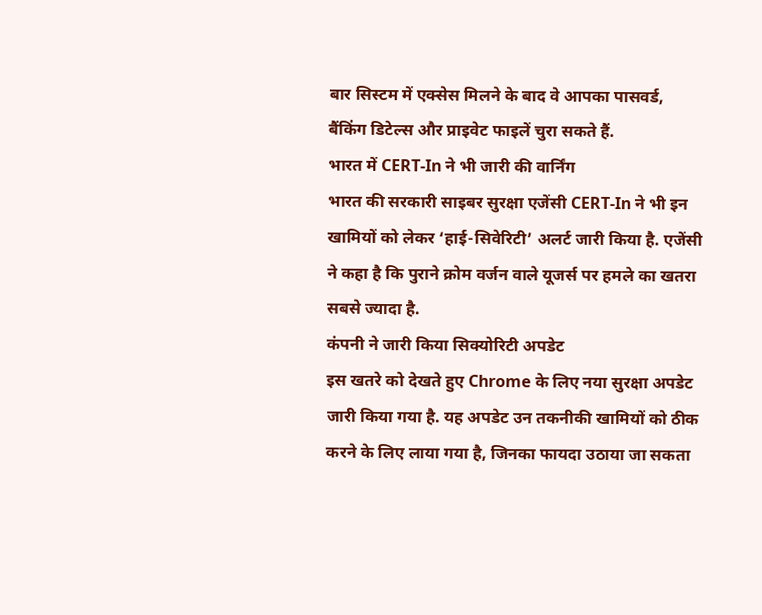बार सिस्टम में एक्सेस मिलने के बाद वे आपका पासवर्ड, बैंकिंग डिटेल्स और प्राइवेट फाइलें चुरा सकते हैं.
भारत में CERT-In ने भी जारी की वार्निंग
भारत की सरकारी साइबर सुरक्षा एजेंसी CERT-In ने भी इन खामियों को लेकर ‘हाई-सिवेरिटी’ अलर्ट जारी किया है. एजेंसी ने कहा है कि पुराने क्रोम वर्जन वाले यूजर्स पर हमले का खतरा सबसे ज्यादा है.
कंपनी ने जारी किया सिक्योरिटी अपडेट
इस खतरे को देखते हुए Chrome के लिए नया सुरक्षा अपडेट जारी किया गया है. यह अपडेट उन तकनीकी खामियों को ठीक करने के लिए लाया गया है, जिनका फायदा उठाया जा सकता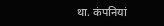था. कंपनियां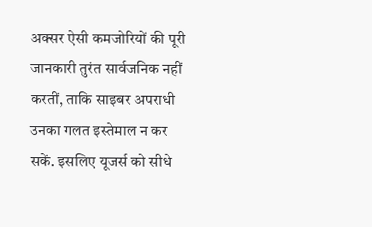अक्सर ऐसी कमजोरियों की पूरी जानकारी तुरंत सार्वजनिक नहीं करतीं, ताकि साइबर अपराधी उनका गलत इस्तेमाल न कर सकें. इसलिए यूजर्स को सीधे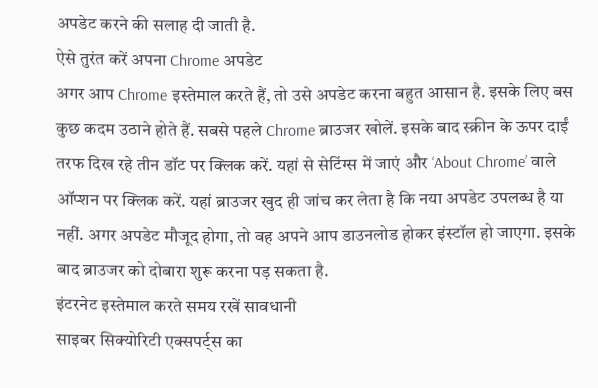अपडेट करने की सलाह दी जाती है.
ऐसे तुरंत करें अपना Chrome अपडेट
अगर आप Chrome इस्तेमाल करते हैं, तो उसे अपडेट करना बहुत आसान है. इसके लिए बस कुछ कदम उठाने होते हैं. सबसे पहले Chrome ब्राउजर खोलें. इसके बाद स्क्रीन के ऊपर दाईं तरफ दिख रहे तीन डॉट पर क्लिक करें. यहां से सेटिंग्स में जाएं और ‘About Chrome’ वाले ऑप्शन पर क्लिक करें. यहां ब्राउजर खुद ही जांच कर लेता है कि नया अपडेट उपलब्ध है या नहीं. अगर अपडेट मौजूद होगा, तो वह अपने आप डाउनलोड होकर इंस्टॉल हो जाएगा. इसके बाद ब्राउजर को दोबारा शुरू करना पड़ सकता है.
इंटरनेट इस्तेमाल करते समय रखें सावधानी
साइबर सिक्योरिटी एक्सपर्ट्स का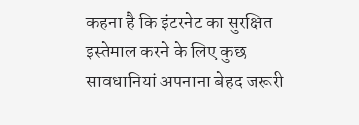कहना है कि इंटरनेट का सुरक्षित इस्तेमाल करने के लिए कुछ सावधानियां अपनाना बेहद जरूरी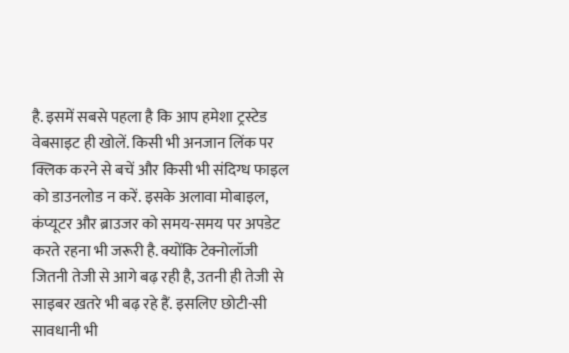है. इसमें सबसे पहला है कि आप हमेशा ट्रस्टेड वेबसाइट ही खोलें. किसी भी अनजान लिंक पर क्लिक करने से बचें और किसी भी संदिग्ध फाइल को डाउनलोड न करें. इसके अलावा मोबाइल, कंप्यूटर और ब्राउजर को समय-समय पर अपडेट करते रहना भी जरूरी है. क्योंकि टेक्नोलॉजी जितनी तेजी से आगे बढ़ रही है, उतनी ही तेजी से साइबर खतरे भी बढ़ रहे हैं. इसलिए छोटी-सी सावधानी भी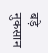बड़े नुकसान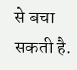से बचा सकती है.